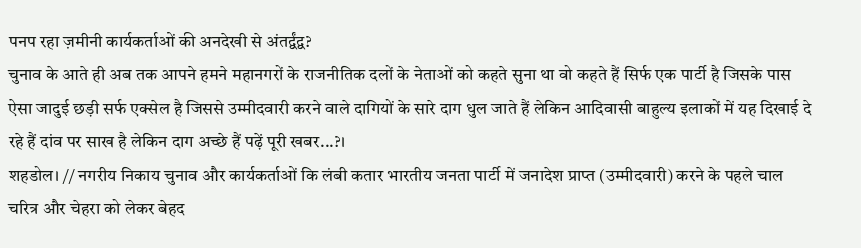पनप रहा ज़मीनी कार्यकर्ताओं की अनदेखी से अंतर्द्वंद्व?
चुनाव के आते ही अब तक आपने हमने महानगरों के राजनीतिक दलों के नेताओं को कहते सुना था वो कहते हैं सिर्फ एक पार्टी है जिसके पास ऐसा जादुई छड़ी सर्फ एक्सेल है जिससे उम्मीदवारी करने वाले दागियों के सारे दाग धुल जाते हैं लेकिन आदिवासी बाहुल्य इलाकों में यह दिखाई दे रहे हैं दांव पर साख है लेकिन दाग अच्छे हैं पढ़ें पूरी खबर...?।
शहडोल। // नगरीय निकाय चुनाव और कार्यकर्ताओं कि लंबी कतार भारतीय जनता पार्टी में जनादेश प्राप्त (उम्मीदवारी) करने के पहले चाल चरित्र और चेहरा को लेकर बेहद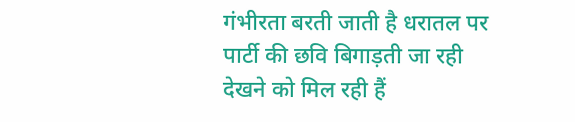गंभीरता बरती जाती है धरातल पर पार्टी की छवि बिगाड़ती जा रही देखने को मिल रही हैं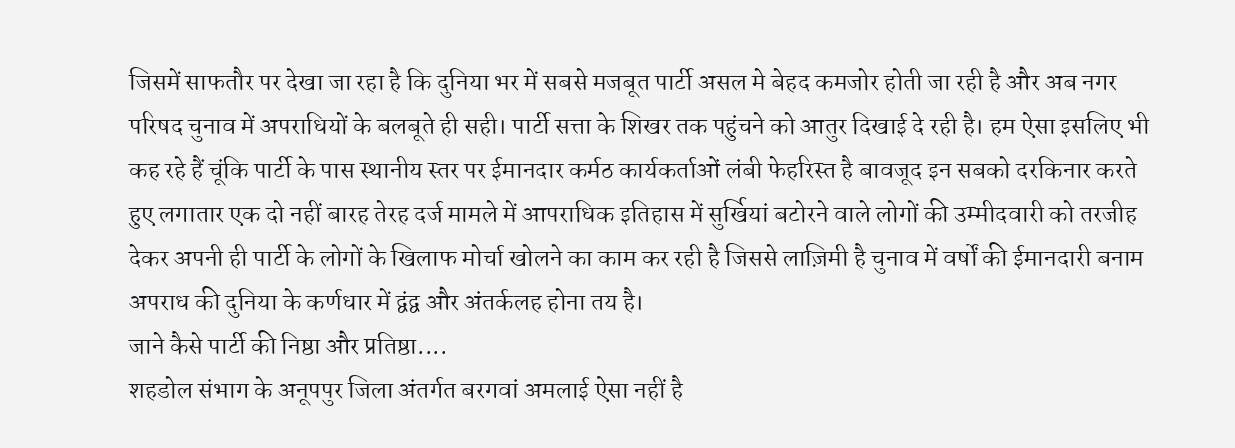जिसमें साफतौर पर देखा जा रहा है कि दुनिया भर में सबसे मजबूत पार्टी असल मे बेहद कमजोर होती जा रही है और अब नगर परिषद चुनाव में अपराधियों के बलबूते ही सही। पार्टी सत्ता के शिखर तक पहुंचने को आतुर दिखाई दे रही है। हम ऐसा इसलिए भी कह रहे हैं चूंकि पार्टी के पास स्थानीय स्तर पर ईमानदार कर्मठ कार्यकर्ताओं लंबी फेहरिस्त है बावजूद इन सबको दरकिनार करते हुए लगातार एक दो नहीं बारह तेरह दर्ज मामले में आपराधिक इतिहास में सुर्खियां बटोरने वाले लोगों की उम्मीदवारी को तरजीह देकर अपनी ही पार्टी के लोगों के खिलाफ मोर्चा खोलने का काम कर रही है जिससे लाज़िमी है चुनाव में वर्षों की ईमानदारी बनाम अपराध की दुनिया के कर्णधार में द्वंद्व और अंतर्कलह होना तय है।
जाने कैसे पार्टी की निष्ठा और प्रतिष्ठा....
शहडोल संभाग के अनूपपुर जिला अंतर्गत बरगवां अमलाई ऐसा नहीं है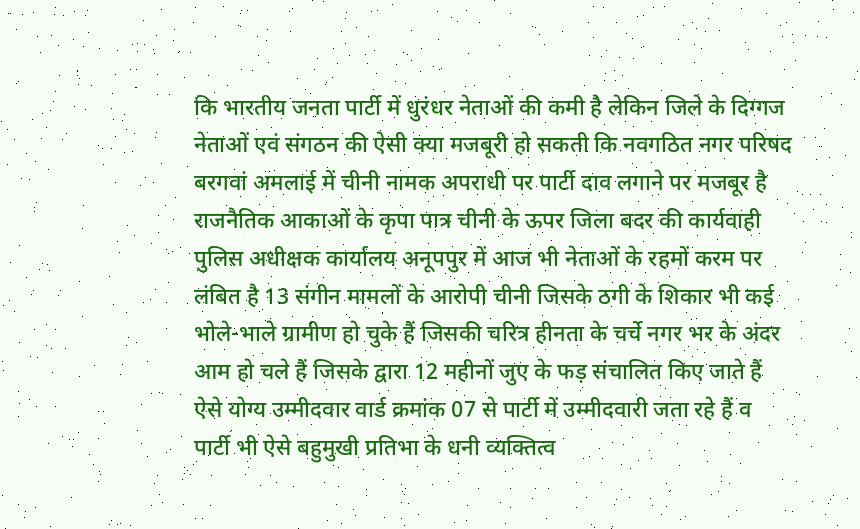कि भारतीय जनता पार्टी में धुरंधर नेताओं की कमी है लेकिन जिले के दिग्गज नेताओं एवं संगठन की ऐसी क्या मजबूरी हो सकती कि नवगठित नगर परिषद बरगवां अमलाई में चीनी नामक अपराधी पर पार्टी दाव लगाने पर मजबूर है राजनैतिक आकाओं के कृपा पात्र चीनी के ऊपर जिला बदर की कार्यवाही पुलिस अधीक्षक कार्यालय अनूपपुर में आज भी नेताओं के रहमों करम पर लंबित है 13 संगीन मामलों के आरोपी चीनी जिसके ठगी के शिकार भी कई भोले-भाले ग्रामीण हो चुके हैं जिसकी चरित्र हीनता के चर्चे नगर भर के अंदर आम हो चले हैं जिसके द्वारा 12 महीनों जुए के फड़ संचालित किए जाते हैं ऐसे योग्य उम्मीदवार वार्ड क्रमांक 07 से पार्टी में उम्मीदवारी जता रहे हैं व पार्टी भी ऐसे बहुमुखी प्रतिभा के धनी व्यक्तित्व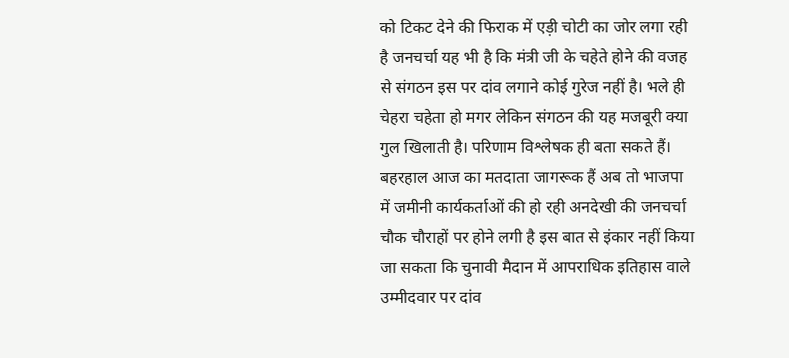को टिकट देने की फिराक में एड़ी चोटी का जोर लगा रही है जनचर्चा यह भी है कि मंत्री जी के चहेते होने की वजह से संगठन इस पर दांव लगाने कोई गुरेज नहीं है। भले ही चेहरा चहेता हो मगर लेकिन संगठन की यह मजबूरी क्या गुल खिलाती है। परिणाम विश्लेषक ही बता सकते हैं। बहरहाल आज का मतदाता जागरूक हैं अब तो भाजपा में जमीनी कार्यकर्ताओं की हो रही अनदेखी की जनचर्चा चौक चौराहों पर होने लगी है इस बात से इंकार नहीं किया जा सकता कि चुनावी मैदान में आपराधिक इतिहास वाले उम्मीदवार पर दांव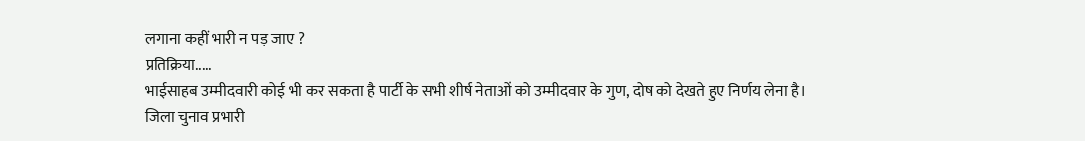लगाना कहीं भारी न पड़ जाए ?
प्रतिक्रिया.....
भाईसाहब उम्मीदवारी कोई भी कर सकता है पार्टी के सभी शीर्ष नेताओं को उम्मीदवार के गुण, दोष को देखते हुए निर्णय लेना है।
जिला चुनाव प्रभारी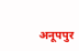अनूपपुर